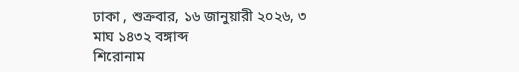ঢাকা , শুক্রবার, ১৬ জানুয়ারী ২০২৬, ৩ মাঘ ১৪৩২ বঙ্গাব্দ
শিরোনাম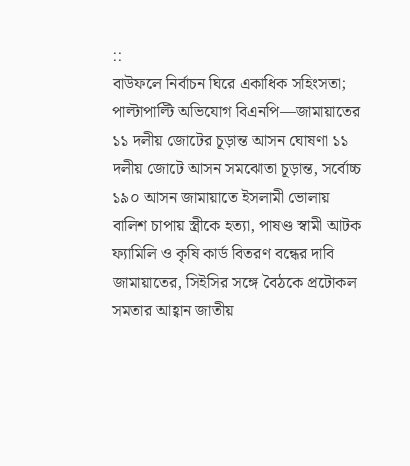::
বাউফলে নির্বাচন ঘিরে একাধিক সহিংসতা; পাল্টাপাল্টি অভিযোগ বিএনপি—জামায়াতের ১১ দলীয় জোটের চূড়ান্ত আসন ঘোষণা ১১ দলীয় জোটে আসন সমঝোতা চূড়ান্ত, সর্বোচ্চ ১৯০ আসন জামায়াতে ইসলামী ভোলায় বালিশ চাপায় স্ত্রীকে হত্যা, পাষণ্ড স্বামী আটক ফ্যামিলি ও কৃষি কার্ড বিতরণ বন্ধের দাবি জামায়াতের, সিইসির সঙ্গে বৈঠকে প্রটোকল সমতার আহ্বান জাতীয়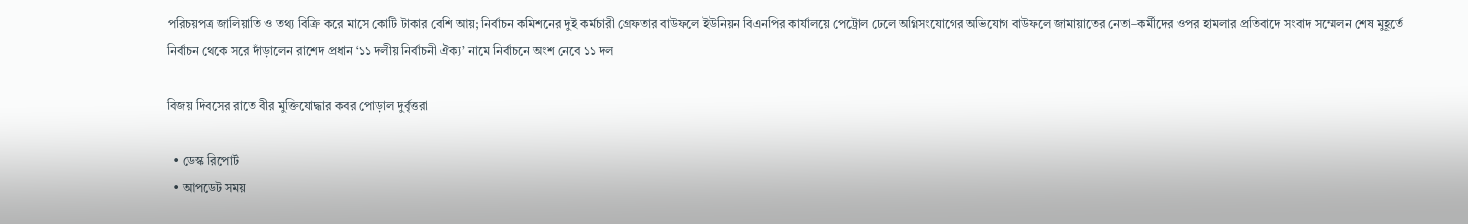পরিচয়পত্র জালিয়াতি ও তথ্য বিক্রি করে মাসে কোটি টাকার বেশি আয়; নির্বাচন কমিশনের দুই কর্মচারী গ্রেফতার বাউফলে ইউনিয়ন বিএনপির কার্যালয়ে পেট্রোল ঢেলে অগ্নিসংযোগের অভিযোগ বাউফলে জামায়াতের নেতা–কর্মীদের ওপর হামলার প্রতিবাদে সংবাদ সম্মেলন শেষ মুহূর্তে নির্বাচন থেকে সরে দাঁড়ালেন রাশেদ প্রধান ‘১১ দলীয় নির্বাচনী ঐক্য’ নামে নির্বাচনে অংশ নেবে ১১ দল

বিজয় দিবসের রাতে বীর মুক্তিযোদ্ধার কবর পোড়াল দুর্বৃত্তরা

  • ডেস্ক রিপোর্ট
  • আপডেট সময়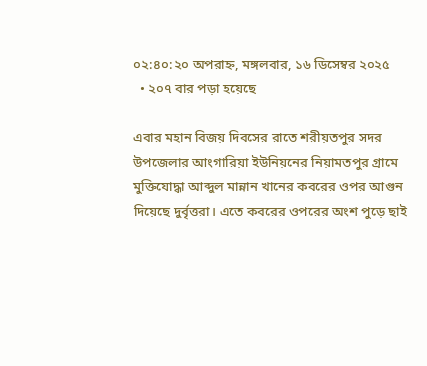০২:৪০:২০ অপরাহ্ন, মঙ্গলবার, ১৬ ডিসেম্বর ২০২৫
  • ২০৭ বার পড়া হয়েছে

এবার মহান বিজয় দিবসের রাতে শরীয়তপুর সদর উপজেলার আংগারিয়া ইউনিয়নের নিয়ামতপুর গ্রামে মুক্তিযোদ্ধা আব্দুল মান্নান খানের কবরের ওপর আগুন দিয়েছে দুর্বৃত্তরা। এতে কবরের ওপরের অংশ পুড়ে ছাই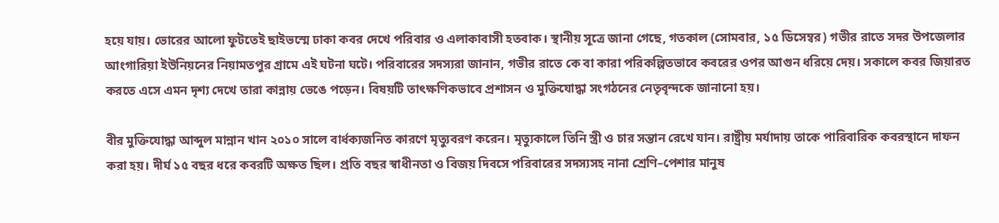হয়ে যায়। ভোরের আলো ফুটতেই ছাইভস্মে ঢাকা কবর দেখে পরিবার ও এলাকাবাসী হতবাক। স্থানীয় সূত্রে জানা গেছে, গতকাল (সোমবার, ১৫ ডিসেম্বর) গভীর রাতে সদর উপজেলার আংগারিয়া ইউনিয়নের নিয়ামতপুর গ্রামে এই ঘটনা ঘটে। পরিবারের সদস্যরা জানান, গভীর রাতে কে বা কারা পরিকল্পিতভাবে কবরের ওপর আগুন ধরিয়ে দেয়। সকালে কবর জিয়ারত করতে এসে এমন দৃশ্য দেখে তারা কান্নায় ভেঙে পড়েন। বিষয়টি তাৎক্ষণিকভাবে প্রশাসন ও মুক্তিযোদ্ধা সংগঠনের নেতৃবৃন্দকে জানানো হয়।

বীর মুক্তিযোদ্ধা আব্দুল মান্নান খান ২০১০ সালে বার্ধক্যজনিত কারণে মৃত্যুবরণ করেন। মৃত্যুকালে তিনি স্ত্রী ও চার সন্তান রেখে যান। রাষ্ট্রীয় মর্যাদায় তাকে পারিবারিক কবরস্থানে দাফন করা হয়। দীর্ঘ ১৫ বছর ধরে কবরটি অক্ষত ছিল। প্রতি বছর স্বাধীনতা ও বিজয় দিবসে পরিবারের সদস্যসহ নানা শ্রেণি–পেশার মানুষ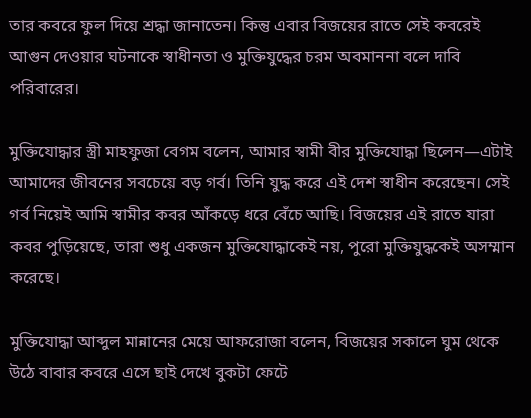তার কবরে ফুল দিয়ে শ্রদ্ধা জানাতেন। কিন্তু এবার বিজয়ের রাতে সেই কবরেই আগুন দেওয়ার ঘটনাকে স্বাধীনতা ও মুক্তিযুদ্ধের চরম অবমাননা বলে দাবি পরিবারের।

মুক্তিযোদ্ধার স্ত্রী মাহফুজা বেগম বলেন, আমার স্বামী বীর মুক্তিযোদ্ধা ছিলেন—এটাই আমাদের জীবনের সবচেয়ে বড় গর্ব। তিনি যুদ্ধ করে এই দেশ স্বাধীন করেছেন। সেই গর্ব নিয়েই আমি স্বামীর কবর আঁকড়ে ধরে বেঁচে আছি। বিজয়ের এই রাতে যারা কবর পুড়িয়েছে, তারা শুধু একজন মুক্তিযোদ্ধাকেই নয়, পুরো মুক্তিযুদ্ধকেই অসম্মান করেছে।

মুক্তিযোদ্ধা আব্দুল মান্নানের মেয়ে আফরোজা বলেন, বিজয়ের সকালে ঘুম থেকে উঠে বাবার কবরে এসে ছাই দেখে বুকটা ফেটে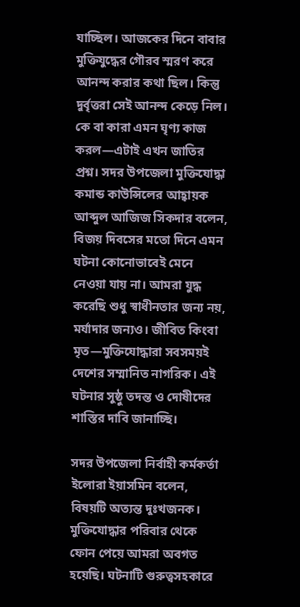যাচ্ছিল। আজকের দিনে বাবার মুক্তিযুদ্ধের গৌরব স্মরণ করে আনন্দ করার কথা ছিল। কিন্তু দুর্বৃত্তরা সেই আনন্দ কেড়ে নিল। কে বা কারা এমন ঘৃণ্য কাজ করল—এটাই এখন জাতির প্রশ্ন। সদর উপজেলা মুক্তিযোদ্ধা কমান্ড কাউন্সিলের আহ্বায়ক আব্দুল আজিজ সিকদার বলেন, বিজয় দিবসের মতো দিনে এমন ঘটনা কোনোভাবেই মেনে নেওয়া যায় না। আমরা যুদ্ধ করেছি শুধু স্বাধীনতার জন্য নয়, মর্যাদার জন্যও। জীবিত কিংবা মৃত—মুক্তিযোদ্ধারা সবসময়ই দেশের সম্মানিত নাগরিক। এই ঘটনার সুষ্ঠু তদন্ত ও দোষীদের শাস্তির দাবি জানাচ্ছি।

সদর উপজেলা নির্বাহী কর্মকর্তা ইলোরা ইয়াসমিন বলেন, বিষয়টি অত্যন্ত দুঃখজনক। মুক্তিযোদ্ধার পরিবার থেকে ফোন পেয়ে আমরা অবগত হয়েছি। ঘটনাটি গুরুত্বসহকারে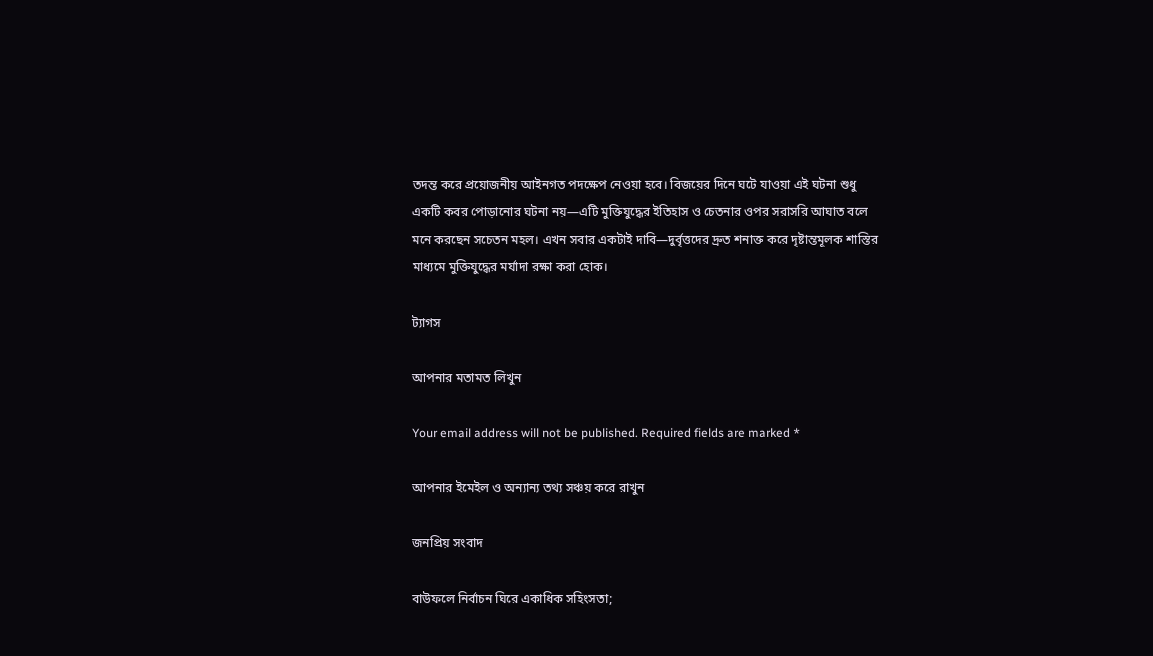তদন্ত করে প্রয়োজনীয় আইনগত পদক্ষেপ নেওয়া হবে। বিজয়ের দিনে ঘটে যাওয়া এই ঘটনা শুধু একটি কবর পোড়ানোর ঘটনা নয়—এটি মুক্তিযুদ্ধের ইতিহাস ও চেতনার ওপর সরাসরি আঘাত বলে মনে করছেন সচেতন মহল। এখন সবার একটাই দাবি—দুর্বৃত্তদের দ্রুত শনাক্ত করে দৃষ্টান্তমূলক শাস্তির মাধ্যমে মুক্তিযুদ্ধের মর্যাদা রক্ষা করা হোক।

ট্যাগস

আপনার মতামত লিখুন

Your email address will not be published. Required fields are marked *

আপনার ইমেইল ও অন্যান্য তথ্য সঞ্চয় করে রাখুন

জনপ্রিয় সংবাদ

বাউফলে নির্বাচন ঘিরে একাধিক সহিংসতা;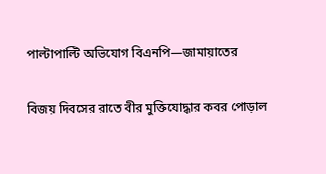পাল্টাপাল্টি অভিযোগ বিএনপি—জামায়াতের

বিজয় দিবসের রাতে বীর মুক্তিযোদ্ধার কবর পোড়াল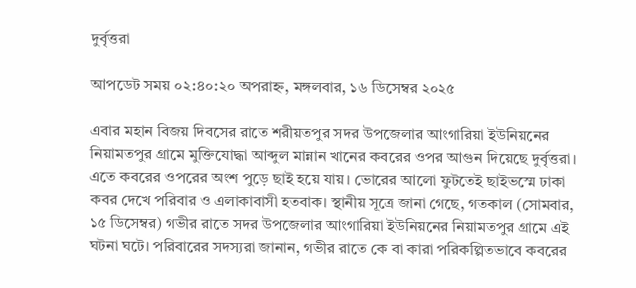দুর্বৃত্তরা

আপডেট সময় ০২:৪০:২০ অপরাহ্ন, মঙ্গলবার, ১৬ ডিসেম্বর ২০২৫

এবার মহান বিজয় দিবসের রাতে শরীয়তপুর সদর উপজেলার আংগারিয়া ইউনিয়নের নিয়ামতপুর গ্রামে মুক্তিযোদ্ধা আব্দুল মান্নান খানের কবরের ওপর আগুন দিয়েছে দুর্বৃত্তরা। এতে কবরের ওপরের অংশ পুড়ে ছাই হয়ে যায়। ভোরের আলো ফুটতেই ছাইভস্মে ঢাকা কবর দেখে পরিবার ও এলাকাবাসী হতবাক। স্থানীয় সূত্রে জানা গেছে, গতকাল (সোমবার, ১৫ ডিসেম্বর) গভীর রাতে সদর উপজেলার আংগারিয়া ইউনিয়নের নিয়ামতপুর গ্রামে এই ঘটনা ঘটে। পরিবারের সদস্যরা জানান, গভীর রাতে কে বা কারা পরিকল্পিতভাবে কবরের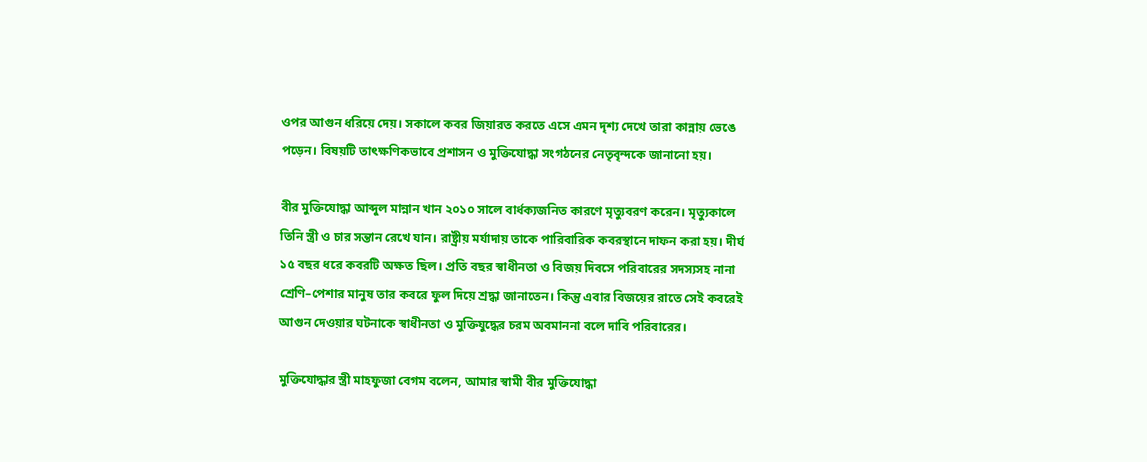ওপর আগুন ধরিয়ে দেয়। সকালে কবর জিয়ারত করতে এসে এমন দৃশ্য দেখে তারা কান্নায় ভেঙে পড়েন। বিষয়টি তাৎক্ষণিকভাবে প্রশাসন ও মুক্তিযোদ্ধা সংগঠনের নেতৃবৃন্দকে জানানো হয়।

বীর মুক্তিযোদ্ধা আব্দুল মান্নান খান ২০১০ সালে বার্ধক্যজনিত কারণে মৃত্যুবরণ করেন। মৃত্যুকালে তিনি স্ত্রী ও চার সন্তান রেখে যান। রাষ্ট্রীয় মর্যাদায় তাকে পারিবারিক কবরস্থানে দাফন করা হয়। দীর্ঘ ১৫ বছর ধরে কবরটি অক্ষত ছিল। প্রতি বছর স্বাধীনতা ও বিজয় দিবসে পরিবারের সদস্যসহ নানা শ্রেণি–পেশার মানুষ তার কবরে ফুল দিয়ে শ্রদ্ধা জানাতেন। কিন্তু এবার বিজয়ের রাতে সেই কবরেই আগুন দেওয়ার ঘটনাকে স্বাধীনতা ও মুক্তিযুদ্ধের চরম অবমাননা বলে দাবি পরিবারের।

মুক্তিযোদ্ধার স্ত্রী মাহফুজা বেগম বলেন, আমার স্বামী বীর মুক্তিযোদ্ধা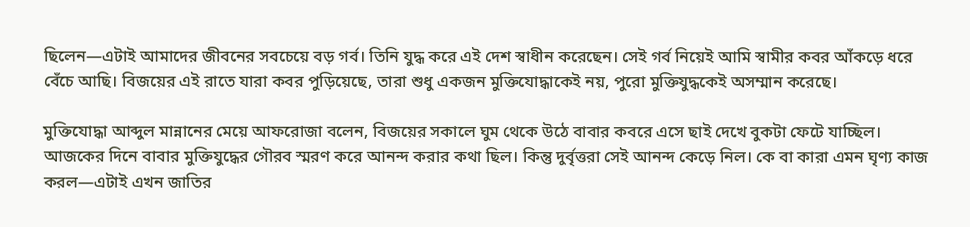ছিলেন—এটাই আমাদের জীবনের সবচেয়ে বড় গর্ব। তিনি যুদ্ধ করে এই দেশ স্বাধীন করেছেন। সেই গর্ব নিয়েই আমি স্বামীর কবর আঁকড়ে ধরে বেঁচে আছি। বিজয়ের এই রাতে যারা কবর পুড়িয়েছে, তারা শুধু একজন মুক্তিযোদ্ধাকেই নয়, পুরো মুক্তিযুদ্ধকেই অসম্মান করেছে।

মুক্তিযোদ্ধা আব্দুল মান্নানের মেয়ে আফরোজা বলেন, বিজয়ের সকালে ঘুম থেকে উঠে বাবার কবরে এসে ছাই দেখে বুকটা ফেটে যাচ্ছিল। আজকের দিনে বাবার মুক্তিযুদ্ধের গৌরব স্মরণ করে আনন্দ করার কথা ছিল। কিন্তু দুর্বৃত্তরা সেই আনন্দ কেড়ে নিল। কে বা কারা এমন ঘৃণ্য কাজ করল—এটাই এখন জাতির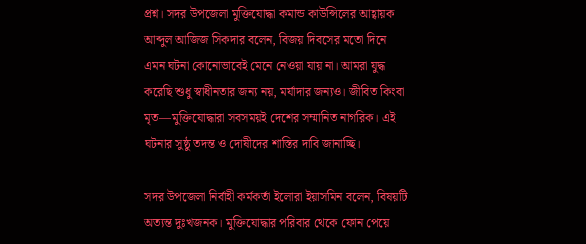প্রশ্ন। সদর উপজেলা মুক্তিযোদ্ধা কমান্ড কাউন্সিলের আহ্বায়ক আব্দুল আজিজ সিকদার বলেন, বিজয় দিবসের মতো দিনে এমন ঘটনা কোনোভাবেই মেনে নেওয়া যায় না। আমরা যুদ্ধ করেছি শুধু স্বাধীনতার জন্য নয়, মর্যাদার জন্যও। জীবিত কিংবা মৃত—মুক্তিযোদ্ধারা সবসময়ই দেশের সম্মানিত নাগরিক। এই ঘটনার সুষ্ঠু তদন্ত ও দোষীদের শাস্তির দাবি জানাচ্ছি।

সদর উপজেলা নির্বাহী কর্মকর্তা ইলোরা ইয়াসমিন বলেন, বিষয়টি অত্যন্ত দুঃখজনক। মুক্তিযোদ্ধার পরিবার থেকে ফোন পেয়ে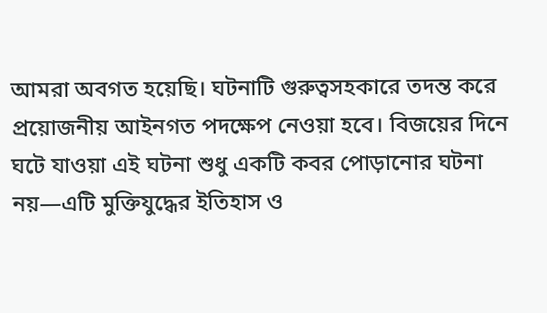আমরা অবগত হয়েছি। ঘটনাটি গুরুত্বসহকারে তদন্ত করে প্রয়োজনীয় আইনগত পদক্ষেপ নেওয়া হবে। বিজয়ের দিনে ঘটে যাওয়া এই ঘটনা শুধু একটি কবর পোড়ানোর ঘটনা নয়—এটি মুক্তিযুদ্ধের ইতিহাস ও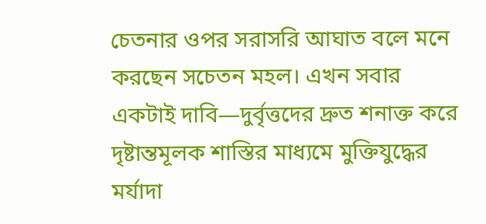চেতনার ওপর সরাসরি আঘাত বলে মনে করছেন সচেতন মহল। এখন সবার একটাই দাবি—দুর্বৃত্তদের দ্রুত শনাক্ত করে দৃষ্টান্তমূলক শাস্তির মাধ্যমে মুক্তিযুদ্ধের মর্যাদা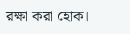রক্ষা করা হোক।